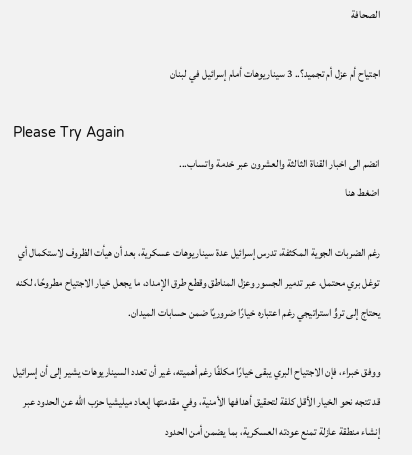الصحافة

اجتياح أم عزل أم تجميد؟.. 3 سيناريوهات أمام إسرائيل في لبنان

Please Try Again
انضم الى اخبار القناة الثالثة والعشرون عبر خدمة واتساب...
اضغط هنا

رغم الضربات الجوية المكثفة، تدرس إسرائيل عدة سيناريوهات عسكرية، بعد أن هيأت الظروف لاستكمال أي توغل بري محتمل، عبر تدمير الجسور وعزل المناطق وقطع طرق الإمداد، ما يجعل خيار الاجتياح مطروحًا، لكنه يحتاج إلى تروٍّ استراتيجي رغم اعتباره خيارًا ضروريًا ضمن حسابات الميدان.

ووفق خبراء، فإن الاجتياح البري يبقى خيارًا مكلفًا رغم أهميته، غير أن تعدد السيناريوهات يشير إلى أن إسرائيل قد تتجه نحو الخيار الأقل كلفة لتحقيق أهدافها الأمنية، وفي مقدمتها إبعاد ميليشيا حزب الله عن الحدود عبر إنشاء منطقة عازلة تمنع عودته العسكرية، بما يضمن أمن الحدود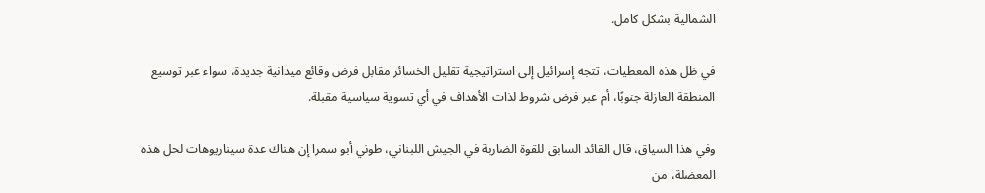الشمالية بشكل كامل.

في ظل هذه المعطيات، تتجه إسرائيل إلى استراتيجية تقليل الخسائر مقابل فرض وقائع ميدانية جديدة، سواء عبر توسيع المنطقة العازلة جنوبًا، أم عبر فرض شروط لذات الأهداف في أي تسوية سياسية مقبلة.

وفي هذا السياق، قال القائد السابق للقوة الضاربة في الجيش اللبناني، طوني أبو سمرا إن هناك عدة سيناريوهات لحل هذه المعضلة، من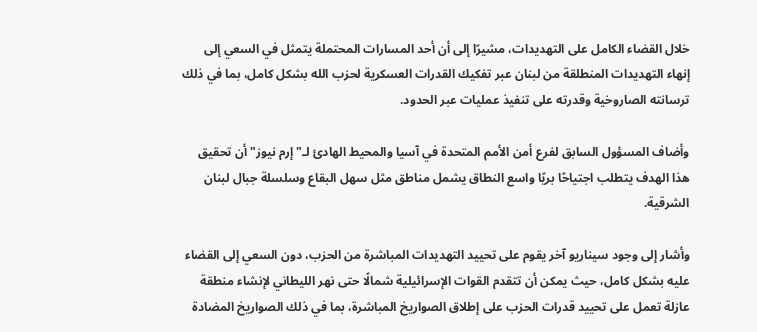خلال القضاء الكامل على التهديدات، مشيرًا إلى أن أحد المسارات المحتملة يتمثل في السعي إلى إنهاء التهديدات المنطلقة من لبنان عبر تفكيك القدرات العسكرية لحزب الله بشكل كامل، بما في ذلك ترسانته الصاروخية وقدرته على تنفيذ عمليات عبر الحدود.

وأضاف المسؤول السابق لفرع أمن الأمم المتحدة في آسيا والمحيط الهادئ لـ"إرم نيوز" أن تحقيق هذا الهدف يتطلب اجتياحًا بريًا واسع النطاق يشمل مناطق مثل سهل البقاع وسلسلة جبال لبنان الشرقية.

وأشار إلى وجود سيناريو آخر يقوم على تحييد التهديدات المباشرة من الحزب، دون السعي إلى القضاء عليه بشكل كامل، حيث يمكن أن تتقدم القوات الإسرائيلية شمالًا حتى نهر الليطاني لإنشاء منطقة عازلة تعمل على تحييد قدرات الحزب على إطلاق الصواريخ المباشرة، بما في ذلك الصواريخ المضادة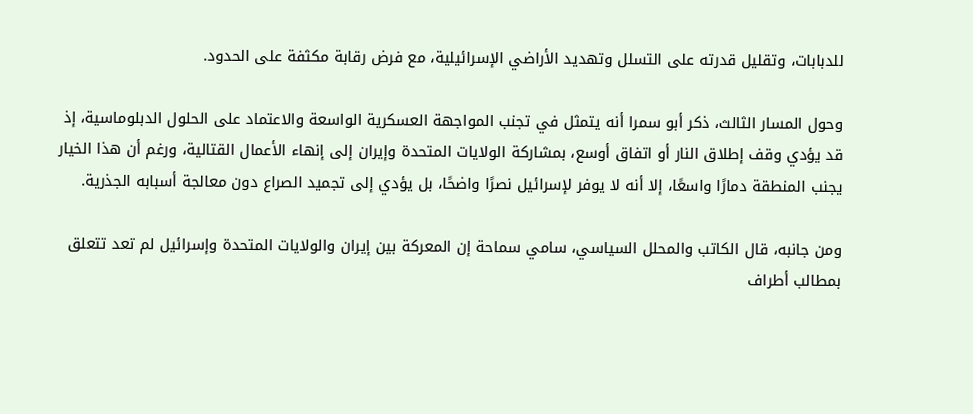للدبابات، وتقليل قدرته على التسلل وتهديد الأراضي الإسرائيلية، مع فرض رقابة مكثفة على الحدود.

وحول المسار الثالث، ذكر أبو سمرا أنه يتمثل في تجنب المواجهة العسكرية الواسعة والاعتماد على الحلول الدبلوماسية، إذ قد يؤدي وقف إطلاق النار أو اتفاق أوسع، بمشاركة الولايات المتحدة وإيران إلى إنهاء الأعمال القتالية، ورغم أن هذا الخيار يجنب المنطقة دمارًا واسعًا، إلا أنه لا يوفر لإسرائيل نصرًا واضحًا، بل يؤدي إلى تجميد الصراع دون معالجة أسبابه الجذرية.

ومن جانبه، قال الكاتب والمحلل السياسي، سامي سماحة إن المعركة بين إيران والولايات المتحدة وإسرائيل لم تعد تتعلق بمطالب أطراف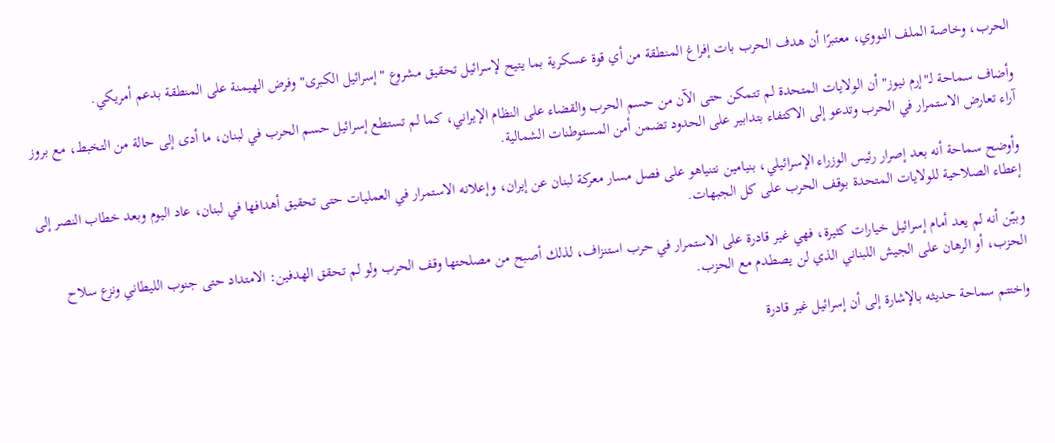الحرب، وخاصة الملف النووي، معتبرًا أن هدف الحرب بات إفراغ المنطقة من أي قوة عسكرية بما يتيح لإسرائيل تحقيق مشروع "إسرائيل الكبرى" وفرض الهيمنة على المنطقة بدعم أمريكي.

وأضاف سماحة لـ"إرم نيوز" أن الولايات المتحدة لم تتمكن حتى الآن من حسم الحرب والقضاء على النظام الإيراني، كما لم تستطع إسرائيل حسم الحرب في لبنان، ما أدى إلى حالة من التخبط، مع بروز آراء تعارض الاستمرار في الحرب وتدعو إلى الاكتفاء بتدابير على الحدود تضمن أمن المستوطنات الشمالية.

وأوضح سماحة أنه بعد إصرار رئيس الوزراء الإسرائيلي، بنيامين نتنياهو على فصل مسار معركة لبنان عن إيران، وإعلانه الاستمرار في العمليات حتى تحقيق أهدافها في لبنان، عاد اليوم وبعد خطاب النصر إلى إعطاء الصلاحية للولايات المتحدة بوقف الحرب على كل الجبهات.

وبيّن أنه لم يعد أمام إسرائيل خيارات كثيرة، فهي غير قادرة على الاستمرار في حرب استنزاف، لذلك أصبح من مصلحتها وقف الحرب ولو لم تحقق الهدفين: الامتداد حتى جنوب الليطاني ونزع سلاح الحزب، أو الرهان على الجيش اللبناني الذي لن يصطدم مع الحزب.

واختتم سماحة حديثه بالإشارة إلى أن إسرائيل غير قادرة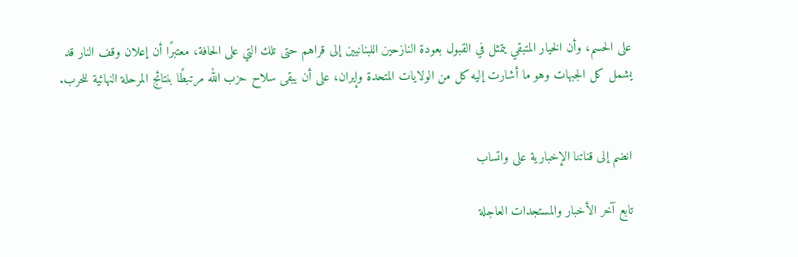على الحسم، وأن الخيار المتبقي يتمثل في القبول بعودة النازحين اللبنانيين إلى قراهم حتى تلك التي على الحافة، معتبرًا أن إعلان وقف النار قد يشمل كل الجبهات وهو ما أشارت إليه كل من الولايات المتحدة وإيران، على أن يبقى سلاح حزب الله مرتبطًا بنتائج المرحلة النهائية للحرب.


انضم إلى قناتنا الإخبارية على واتساب

تابع آخر الأخبار والمستجدات العاجلة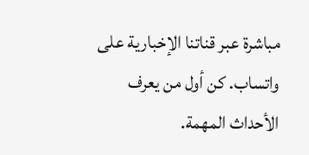مباشرة عبر قناتنا الإخبارية على واتساب. كن أول من يعرف الأحداث المهمة.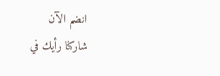انضم الآن
شاركنا رأيك في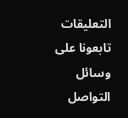التعليقات
تابعونا على وسائل التواصل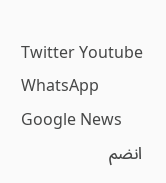Twitter Youtube WhatsApp Google News
انضم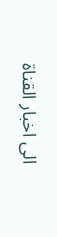الى اخبار القناة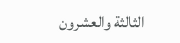الثالثة والعشرون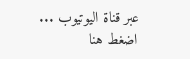عبر قناة اليوتيوب ...
اضغط هنا